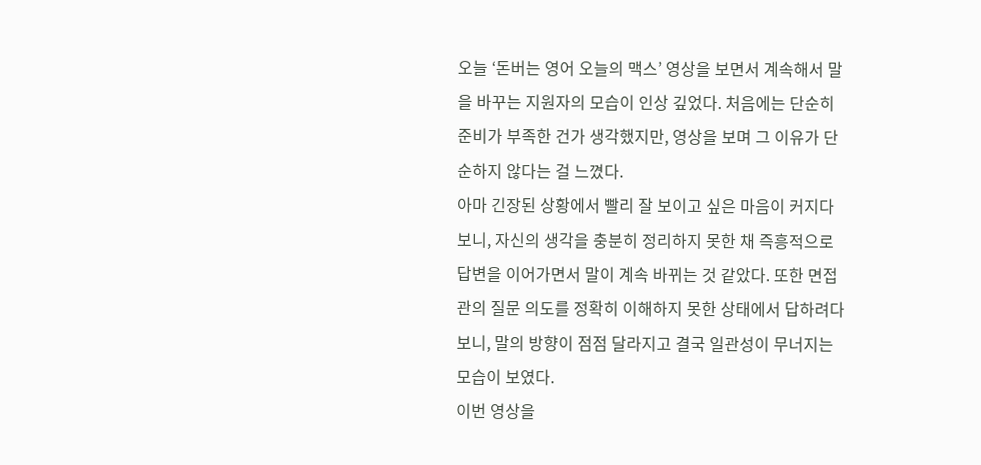오늘 ‘돈버는 영어 오늘의 맥스’ 영상을 보면서 계속해서 말을 바꾸는 지원자의 모습이 인상 깊었다. 처음에는 단순히 준비가 부족한 건가 생각했지만, 영상을 보며 그 이유가 단순하지 않다는 걸 느꼈다.
아마 긴장된 상황에서 빨리 잘 보이고 싶은 마음이 커지다 보니, 자신의 생각을 충분히 정리하지 못한 채 즉흥적으로 답변을 이어가면서 말이 계속 바뀌는 것 같았다. 또한 면접관의 질문 의도를 정확히 이해하지 못한 상태에서 답하려다 보니, 말의 방향이 점점 달라지고 결국 일관성이 무너지는 모습이 보였다.
이번 영상을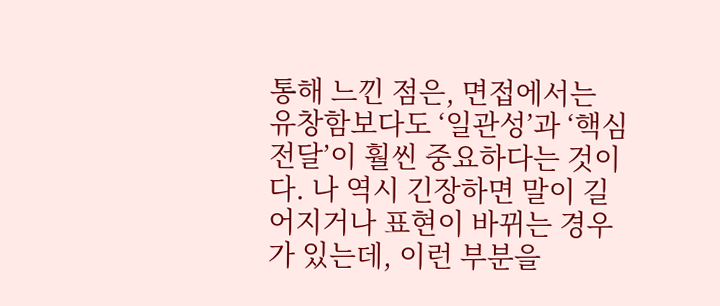통해 느낀 점은, 면접에서는 유창함보다도 ‘일관성’과 ‘핵심 전달’이 훨씬 중요하다는 것이다. 나 역시 긴장하면 말이 길어지거나 표현이 바뀌는 경우가 있는데, 이런 부분을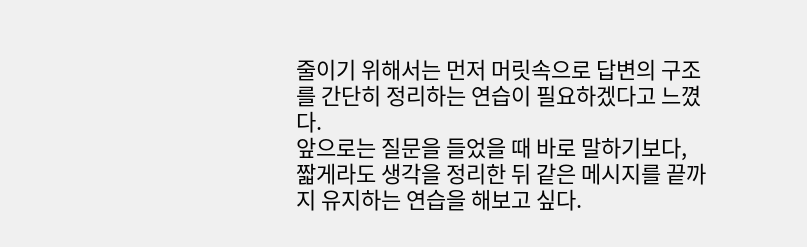줄이기 위해서는 먼저 머릿속으로 답변의 구조를 간단히 정리하는 연습이 필요하겠다고 느꼈다.
앞으로는 질문을 들었을 때 바로 말하기보다, 짧게라도 생각을 정리한 뒤 같은 메시지를 끝까지 유지하는 연습을 해보고 싶다.